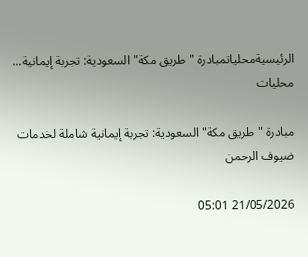الرئيسيةمحلياتمبادرة "طريق مكة" السعودية: تجربة إيمانية...
محليات

مبادرة "طريق مكة" السعودية: تجربة إيمانية شاملة لخدمات ضيوف الرحمن

21/05/2026 05:01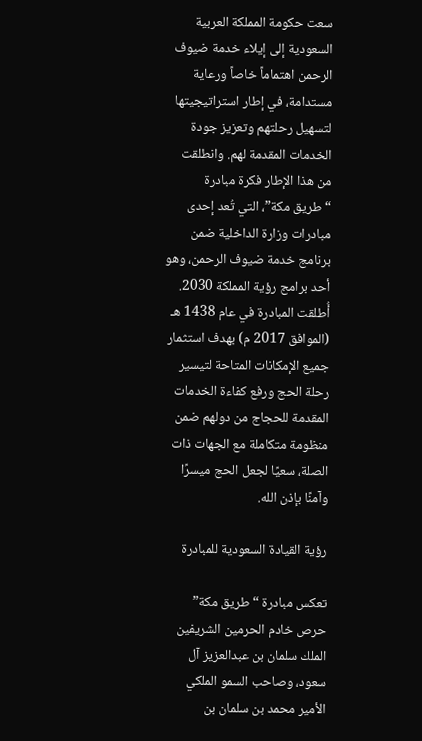سعت حكومة المملكة العربية السعودية إلى إيلاء خدمة ضيوف الرحمن اهتماماً خاصاً ورعاية مستدامة، في إطار استراتيجيتها لتسهيل رحلتهم وتعزيز جودة الخدمات المقدمة لهم. وانطلقت من هذا الإطار فكرة مبادرة “طريق مكة”، التي تُعد إحدى مبادرات وزارة الداخلية ضمن برنامج خدمة ضيوف الرحمن، وهو أحد برامج رؤية المملكة 2030. أُطلقت المبادرة في عام 1438 هـ (الموافق 2017 م) بهدف استثمار جميع الإمكانات المتاحة لتيسير رحلة الحج ورفع كفاءة الخدمات المقدمة للحجاج من دولهم ضمن منظومة متكاملة مع الجهات ذات الصلة، سعيًا لجعل الحج ميسرًا وآمنًا بإذن الله.

رؤية القيادة السعودية للمبادرة

تعكس مبادرة “طريق مكة” حرص خادم الحرمين الشريفين الملك سلمان بن عبدالعزيز آل سعود، وصاحب السمو الملكي الأمير محمد بن سلمان بن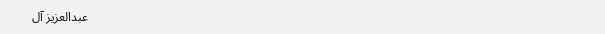عبدالعزيز آل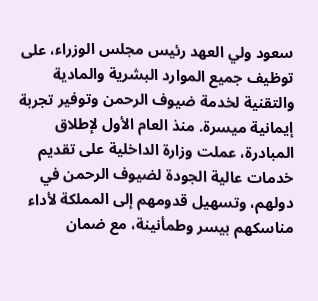سعود ولي العهد رئيس مجلس الوزراء، على توظيف جميع الموارد البشرية والمادية والتقنية لخدمة ضيوف الرحمن وتوفير تجربة إيمانية ميسرة. منذ العام الأول لإطلاق المبادرة، عملت وزارة الداخلية على تقديم خدمات عالية الجودة لضيوف الرحمن في دولهم، وتسهيل قدومهم إلى المملكة لأداء مناسكهم بيسر وطمأنينة، مع ضمان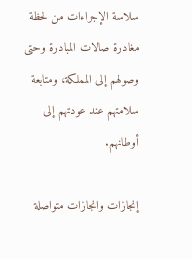سلاسة الإجراءات من لحظة مغادرة صالات المبادرة وحتى وصولهم إلى المملكة، ومتابعة سلامتهم عند عودتهم إلى أوطانهم.

إنجازات وانجازات متواصلة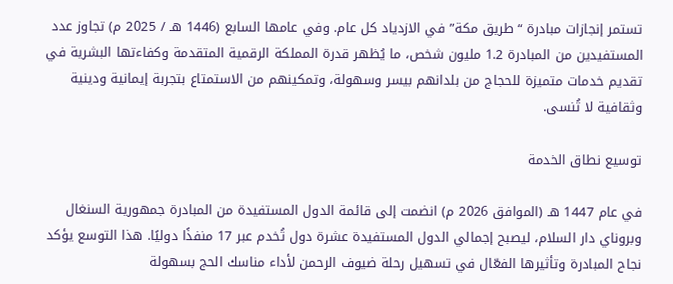تستمر إنجازات مبادرة “طريق مكة” في الازدياد كل عام. وفي عامها السابع (1446 هـ / 2025 م) تجاوز عدد المستفيدين من المبادرة 1.2 مليون شخص، ما يُظهر قدرة المملكة الرقمية المتقدمة وكفاءتها البشرية في تقديم خدمات متميزة للحجاج من بلدانهم بيسر وسهولة، وتمكينهم من الاستمتاع بتجربة إيمانية ودينية وثقافية لا تُنسى.

توسيع نطاق الخدمة

في عام 1447 هـ (الموافق 2026 م) انضمت إلى قائمة الدول المستفيدة من المبادرة جمهورية السنغال وبروناي دار السلام، ليصبح إجمالي الدول المستفيدة عشرة دول تُخدم عبر 17 منفذًا دوليًا. هذا التوسع يؤكد نجاح المبادرة وتأثيرها الفعّال في تسهيل رحلة ضيوف الرحمن لأداء مناسك الحج بسهولة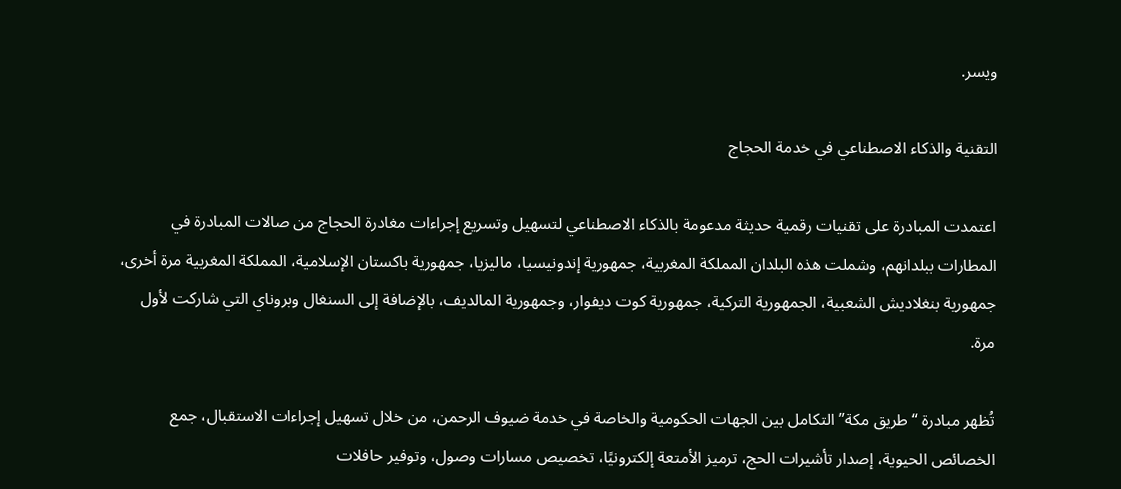ويسر.

التقنية والذكاء الاصطناعي في خدمة الحجاج

اعتمدت المبادرة على تقنيات رقمية حديثة مدعومة بالذكاء الاصطناعي لتسهيل وتسريع إجراءات مغادرة الحجاج من صالات المبادرة في المطارات ببلدانهم، وشملت هذه البلدان المملكة المغربية، جمهورية إندونيسيا، ماليزيا، جمهورية باكستان الإسلامية، المملكة المغربية مرة أخرى، جمهورية بنغلاديش الشعبية، الجمهورية التركية، جمهورية كوت ديفوار، وجمهورية المالديف، بالإضافة إلى السنغال وبروناي التي شاركت لأول مرة.

تُظهر مبادرة “طريق مكة” التكامل بين الجهات الحكومية والخاصة في خدمة ضيوف الرحمن، من خلال تسهيل إجراءات الاستقبال، جمع الخصائص الحيوية، إصدار تأشيرات الحج، ترميز الأمتعة إلكترونيًا، تخصيص مسارات وصول، وتوفير حافلات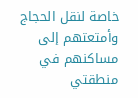خاصة لنقل الحجاج وأمتعتهم إلى مساكنهم في منطقتي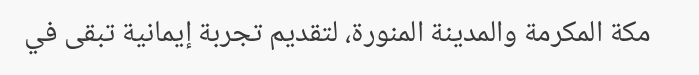مكة المكرمة والمدينة المنورة، لتقديم تجربة إيمانية تبقى في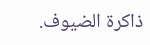ذاكرة الضيوف.